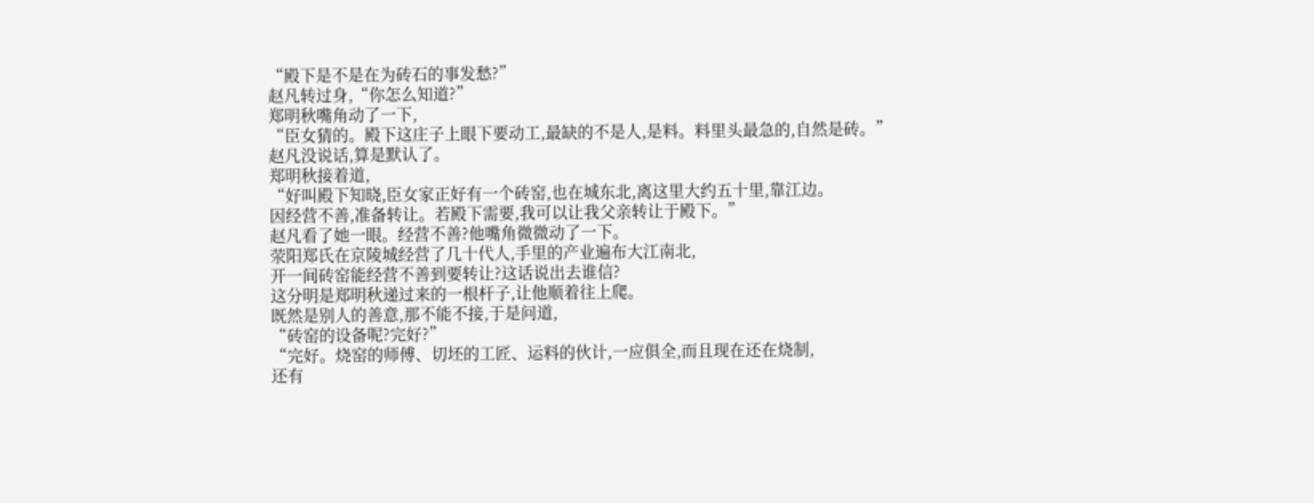“殿下是不是在为砖石的事发愁?”
赵凡转过身,“你怎么知道?”
郑明秋嘴角动了一下,
“臣女猜的。殿下这庄子上眼下要动工,最缺的不是人,是料。料里头最急的,自然是砖。”
赵凡没说话,算是默认了。
郑明秋接着道,
“好叫殿下知晓,臣女家正好有一个砖窑,也在城东北,离这里大约五十里,靠江边。
因经营不善,准备转让。若殿下需要,我可以让我父亲转让于殿下。”
赵凡看了她一眼。经营不善?他嘴角微微动了一下。
荥阳郑氏在京陵城经营了几十代人,手里的产业遍布大江南北,
开一间砖窑能经营不善到要转让?这话说出去谁信?
这分明是郑明秋递过来的一根杆子,让他顺着往上爬。
既然是别人的善意,那不能不接,于是问道,
“砖窑的设备呢?完好?”
“完好。烧窑的师傅、切坯的工匠、运料的伙计,一应俱全,而且现在还在烧制,
还有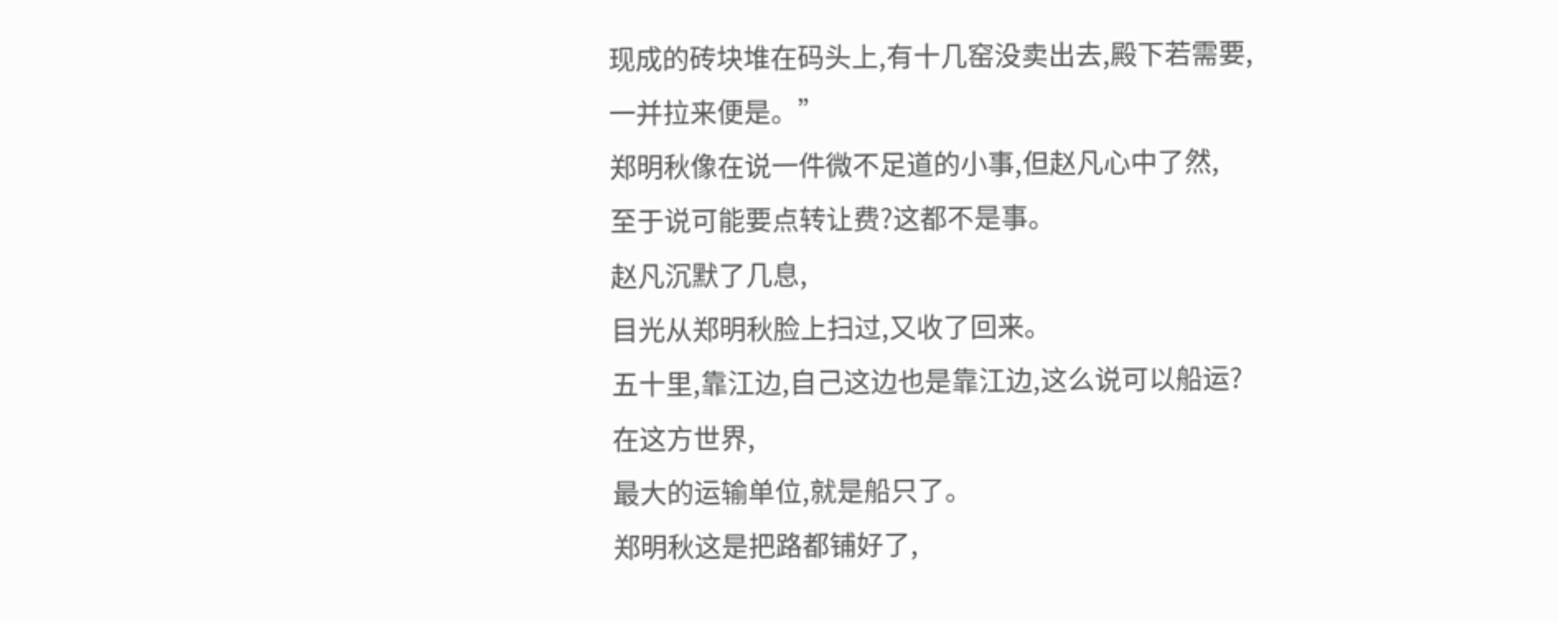现成的砖块堆在码头上,有十几窑没卖出去,殿下若需要,一并拉来便是。”
郑明秋像在说一件微不足道的小事,但赵凡心中了然,
至于说可能要点转让费?这都不是事。
赵凡沉默了几息,
目光从郑明秋脸上扫过,又收了回来。
五十里,靠江边,自己这边也是靠江边,这么说可以船运?在这方世界,
最大的运输单位,就是船只了。
郑明秋这是把路都铺好了,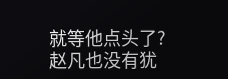就等他点头了?
赵凡也没有犹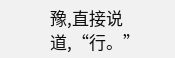豫,直接说道,“行。”